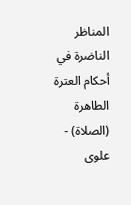المناظر الناضرة في أحکام العترة الطاهرة (الصلاة) - علوی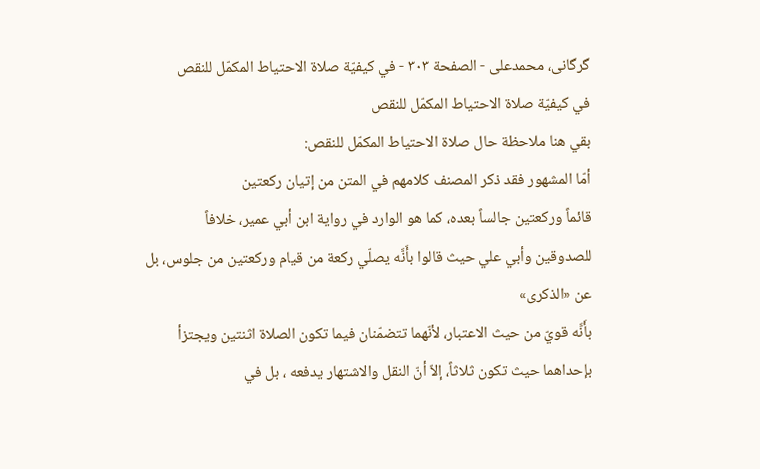گرگانی، محمدعلی - الصفحة ٣٠٣ - في كيفيّة صلاة الاحتياط المكمّل للنقص
في كيفيّة صلاة الاحتياط المكمّل للنقص
بقي هنا ملاحظة حال صلاة الاحتياط المكمّل للنقص:
أمّا المشهور فقد ذكر المصنف كلامهم في المتن من إتيان ركعتين
قائماً وركعتين جالساً بعده، كما هو الوارد في رواية ابن أبي عمير، خلافاً
للصدوقين وأبي علي حيث قالوا بأَنَّه يصلّي ركعة من قيام وركعتين من جلوس، بل عن «الذكرى»
بأَنَّه قويّ من حيث الاعتبار، لأنّهما تتضمّنان فيما تكون الصلاة اثنتين ويجتزأ
بإحداهما حيث تكون ثلاثاً، إلاّ أنّ النقل والاشتهار يدفعه ، بل في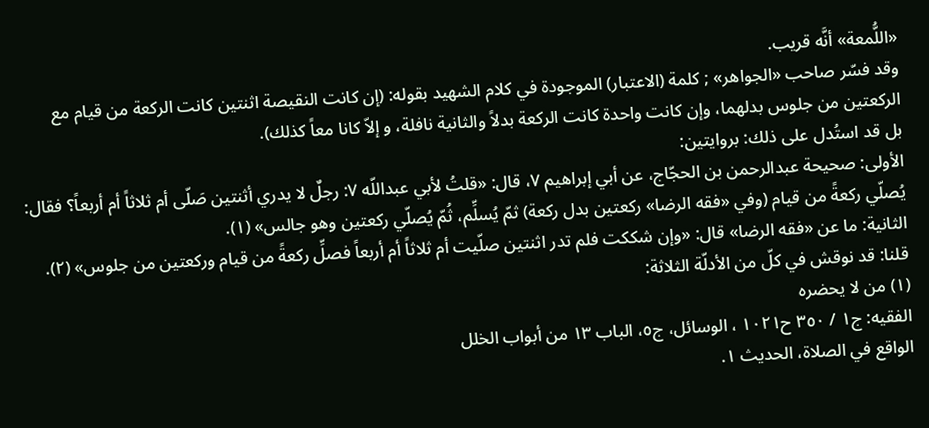«اللُّمعة» أنَّه قريب.
وقد فسّر صاحب «الجواهر» ; كلمة (الاعتبار) الموجودة في كلام الشهيد بقوله: (إن كانت النقيصة اثنتين كانت الركعة من قيام مع الركعتين من جلوس بدلهما، وإن كانت واحدة كانت الركعة بدلاً والثانية نافلة، و إلاّ كانا معاً كذلك).
بل قد استُدل على ذلك: بروايتين:
الأولى: صحيحة عبدالرحمن بن الحجّاج، عن أبي إبراهيم ٧، قال: «قلتُ لأبي عبداللّه ٧: رجلٌ لا يدري أثنتين صَلّى أم ثلاثاً أم أربعاً؟ فقال: يُصلّي ركعةً من قيام (وفي «فقه الرضا» ركعتين بدل ركعة) ثمّ يُسلِّم، ثُمّ يُصلّي ركعتين وهو جالس» (١).
الثانية: ما عن «فقه الرضا» قال: «وإن شككت فلم تدر اثنتين صلّيت أم ثلاثاً أم أربعاً فصلِّ ركعةً من قيام وركعتين من جلوس» (٢).
قلنا: قد نوقش في كلّ من الأدلّة الثلاثة:
(١) من لا يحضره
الفقيه: ج١ / ٣٥٠ ح١٠٢١ ، الوسائل، ج٥، الباب ١٣ من أبواب الخلل
الواقع في الصلاة، الحديث ١.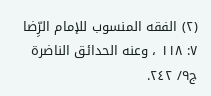(٢) الفقه المنسوب للإمام الرِّضا ٧: ١١٨ ، وعنه الحدائق الناضرة ج٩/ ٢٤٢.